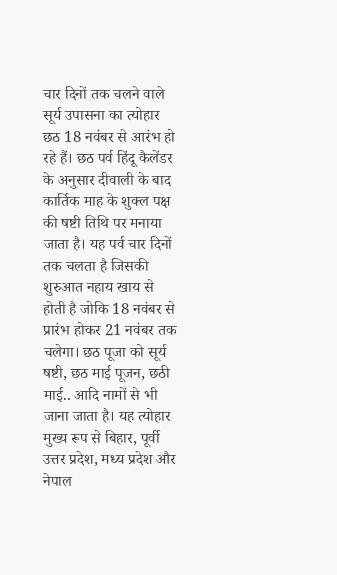चार दिनों तक चलने वाले सूर्य उपासना का त्योहार छठ 18 नवंबर से आरंभ हो रहे हैं। छठ पर्व हिंदू कैलेंडर के अनुसार दीवाली के बाद कार्तिक माह के शुक्ल पक्ष की षष्टी तिथि पर मनाया जाता है। यह पर्व चार दिनों तक चलता है जिसकी शुरुआत नहाय खाय से होती है जोकि 18 नवंबर से प्रारंभ होकर 21 नवंबर तक चलेगा। छठ पूजा को सूर्य षष्टी, छठ माई पूजन, छठी माई.. आदि नामों से भी जाना जाता है। यह त्योहार मुख्य रूप से बिहार, पूर्वी उत्तर प्रदेश, मध्य प्रदेश और नेपाल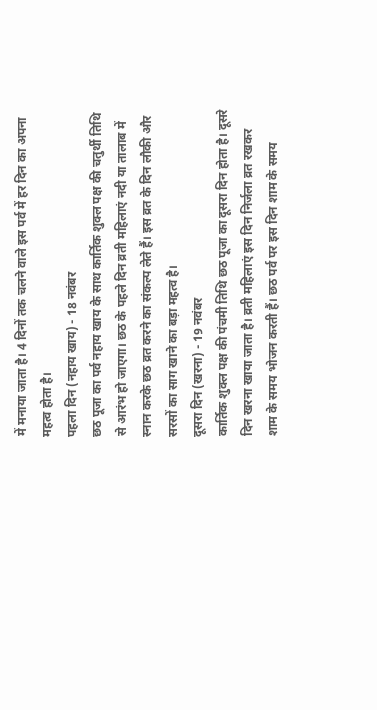में मनाया जाता है। 4 दिनों तक चलने वाले इस पर्व में हर दिन का अपना महत्व होता है।
पहला दिन (नहाय खाय) - 18 नवंबर
छठ पूजा का पर्व नहाय खाय के साथ कार्तिक शुक्ल पक्ष की चतुर्थी तिथि से आरंभ हो जाएगा। छठ के पहले दिन व्रती महिलाएं नदी या तालाब में स्नान करके छठ व्रत करने का संकल्प लेते हैं। इस व्रत के दिन लौकी और सरसों का साग खाने का बड़ा महत्व है।
दूसरा दिन (खरना) - 19 नवंबर
कार्तिक शुक्ल पक्ष की पंचमी तिथि छठ पूजा का दूसरा दिन होता है। दूसरे दिन खरना खाया जाता है। व्रती महिलाएं इस दिन निर्जला व्रत रखकर शाम के समय भोजन करती हैं। छठ पर्व पर इस दिन शाम के समय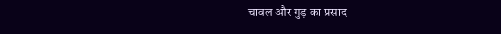चावल और गुड़ का प्रसाद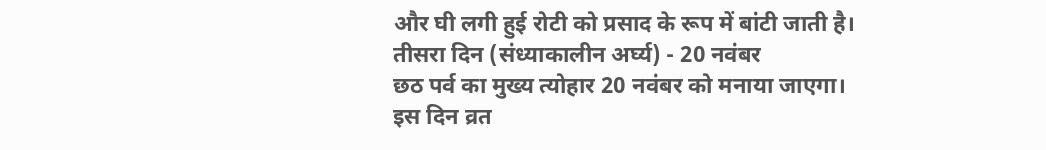और घी लगी हुई रोटी को प्रसाद के रूप में बांटी जाती है।
तीसरा दिन (संध्याकालीन अर्घ्य) - 20 नवंबर
छठ पर्व का मुख्य त्योहार 20 नवंबर को मनाया जाएगा। इस दिन व्रत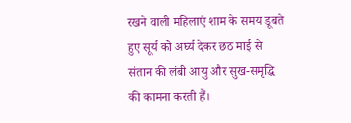रखने वाली महिलाएं शाम के समय डूबते हुए सूर्य को अर्घ्य देकर छठ माई से संतान की लंबी आयु और सुख-समृद्धि की कामना करती हैं।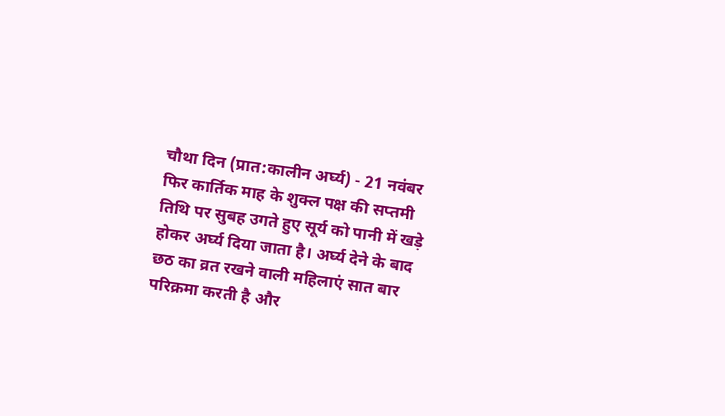चौथा दिन (प्रात:कालीन अर्घ्य) - 21 नवंबर
फिर कार्तिक माह के शुक्ल पक्ष की सप्तमी तिथि पर सुबह उगते हुए सूर्य को पानी में खड़े होकर अर्घ्य दिया जाता है। अर्घ्य देने के बाद छठ का व्रत रखने वाली महिलाएं सात बार परिक्रमा करती है और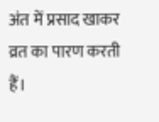अंत में प्रसाद खाकर व्रत का पारण करती हैं।